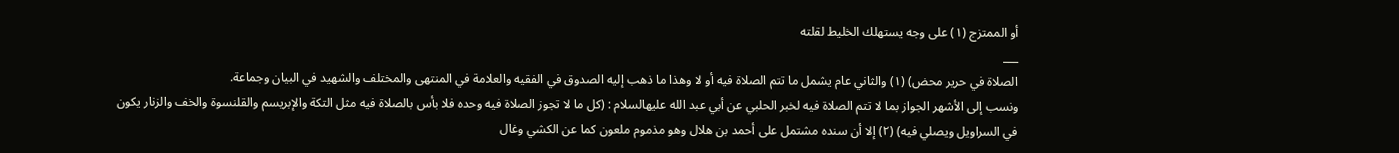أو الممتزج (١) على وجه يستهلك الخليط لقلته
___
الصلاة في حرير محض) (١) والثاني عام يشمل ما تتم الصلاة فيه أو لا وهذا ما ذهب إليه الصدوق في الفقيه والعلامة في المنتهى والمختلف والشهيد في البيان وجماعة.
ونسب إلى الأشهر الجواز بما لا تتم الصلاة فيه لخبر الحلبي عن أبي عبد الله عليهالسلام : (كل ما لا تجوز الصلاة فيه وحده فلا بأس بالصلاة فيه مثل التكة والإبريسم والقلنسوة والخف والزنار يكون في السراويل ويصلي فيه) (٢) إلا أن سنده مشتمل على أحمد بن هلال وهو مذموم ملعون كما عن الكشي وغال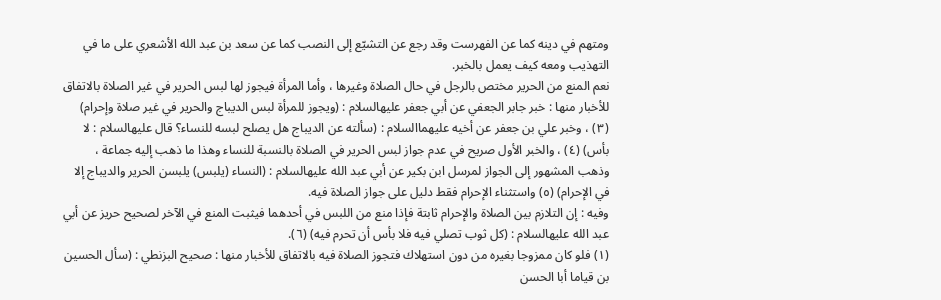ومتهم في دينه كما عن الفهرست وقد رجع عن التشيّع إلى النصب كما عن سعد بن عبد الله الأشعري على ما في التهذيب ومعه كيف يعمل بالخبر.
نعم المنع من الحرير مختص بالرجل في حال الصلاة وغيرها ، وأما المرأة فيجوز لها لبس الحرير في غير الصلاة بالاتفاق للأخبار منها : خبر جابر الجعفي عن أبي جعفر عليهالسلام : (ويجوز للمرأة لبس الديباج والحرير في غير صلاة وإحرام) (٣) ، وخبر علي بن جعفر عن أخيه عليهماالسلام : (سألته عن الديباج هل يصلح لبسه للنساء؟ قال عليهالسلام : لا بأس) (٤) ، والخبر الأول صريح في عدم جواز لبس الحرير في الصلاة بالنسبة للنساء وهذا ما ذهب إليه جماعة ، وذهب المشهور إلى الجواز لمرسل ابن بكير عن أبي عبد الله عليهالسلام : (النساء (يلبس) يلبسن الحرير والديباج إلا في الإحرام) (٥) واستثناء الإحرام فقط دليل على جواز الصلاة فيه.
وفيه : إن التلازم بين الصلاة والإحرام ثابتة فإذا منع من اللبس في أحدهما فيثبت المنع في الآخر لصحيح حريز عن أبي عبد الله عليهالسلام : (كل ثوب تصلي فيه فلا بأس أن تحرم فيه) (٦).
(١) فلو كان ممزوجا بغيره من دون استهلاك فتجوز الصلاة فيه بالاتفاق للأخبار منها : صحيح البزنطي : (سأل الحسين بن قياما أبا الحسن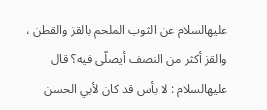عليهالسلام عن الثوب الملحم بالقز والقطن ، والقز أكثر من النصف أيصلّى فيه؟ قال عليهالسلام : لا بأس قد كان لأبي الحسن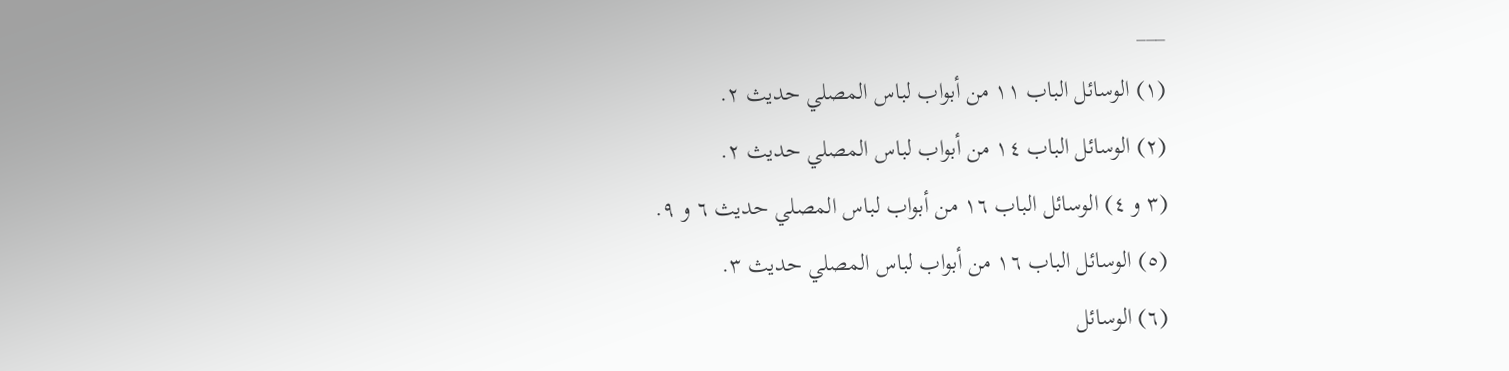___
(١) الوسائل الباب ١١ من أبواب لباس المصلي حديث ٢.
(٢) الوسائل الباب ١٤ من أبواب لباس المصلي حديث ٢.
(٣ و ٤) الوسائل الباب ١٦ من أبواب لباس المصلي حديث ٦ و ٩.
(٥) الوسائل الباب ١٦ من أبواب لباس المصلي حديث ٣.
(٦) الوسائل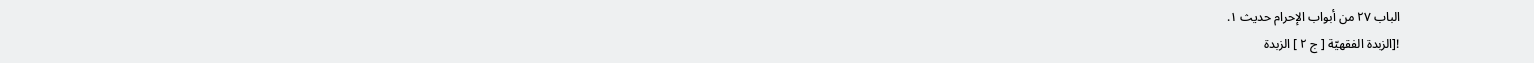الباب ٢٧ من أبواب الإحرام حديث ١.
![الزبدة الفقهيّة [ ج ٢ ] الزبدة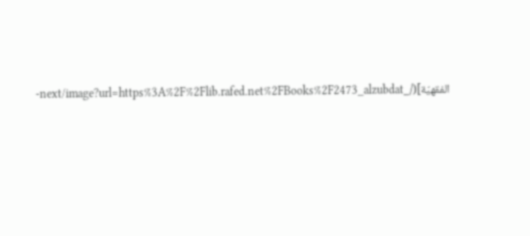الفقهيّة](/_next/image?url=https%3A%2F%2Flib.rafed.net%2FBooks%2F2473_alzubdat-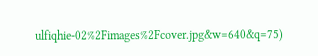ulfiqhie-02%2Fimages%2Fcover.jpg&w=640&q=75)